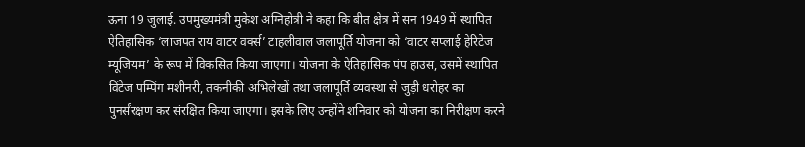ऊना 19 जुलाई. उपमुख्यमंत्री मुकेश अग्निहोत्री ने कहा कि बीत क्षेत्र में सन 1949 में स्थापित ऐतिहासिक ‘लाजपत राय वाटर वर्क्स’ टाहलीवाल जलापूर्ति योजना को ‘वाटर सप्लाई हेरिटेज म्यूजियम’ के रूप में विकसित किया जाएगा। योजना के ऐतिहासिक पंप हाउस, उसमें स्थापित विंटेज पम्पिंग मशीनरी, तकनीकी अभिलेखों तथा जलापूर्ति व्यवस्था से जुड़ी धरोहर का पुनर्संरक्षण कर संरक्षित किया जाएगा। इसके लिए उन्होंने शनिवार को योजना का निरीक्षण करने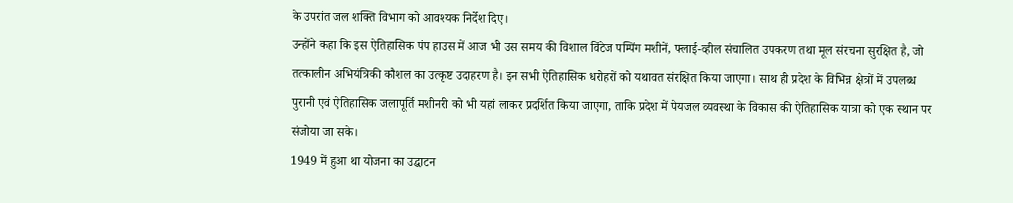के उपरांत जल शक्ति विभाग को आवश्यक निर्देश दिए।
उन्होंने कहा कि इस ऐतिहासिक पंप हाउस में आज भी उस समय की विशाल विंटेज पम्पिंग मशीनें, फ्लाई-व्हील संचालित उपकरण तथा मूल संरचना सुरक्षित है, जो तत्कालीन अभियंत्रिकी कौशल का उत्कृष्ट उदाहरण है। इन सभी ऐतिहासिक धरोहरों को यथावत संरक्षित किया जाएगा। साथ ही प्रदेश के विभिन्न क्षेत्रों में उपलब्ध पुरानी एवं ऐतिहासिक जलापूर्ति मशीनरी को भी यहां लाकर प्रदर्शित किया जाएगा, ताकि प्रदेश में पेयजल व्यवस्था के विकास की ऐतिहासिक यात्रा को एक स्थान पर संजोया जा सके।
1949 में हुआ था योजना का उद्घाटन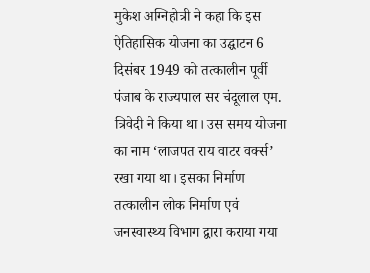मुकेश अग्निहोत्री ने कहा कि इस ऐतिहासिक योजना का उद्घाटन 6 दिसंबर 1949 को तत्कालीन पूर्वी पंजाब के राज्यपाल सर चंदूलाल एम. त्रिवेदी ने किया था। उस समय योजना का नाम ‘लाजपत राय वाटर वर्क्स’ रखा गया था। इसका निर्माण तत्कालीन लोक निर्माण एवं जनस्वास्थ्य विभाग द्वारा कराया गया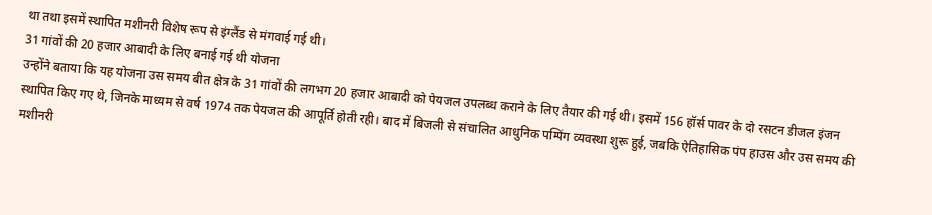था तथा इसमें स्थापित मशीनरी विशेष रूप से इंग्लैंड से मंगवाई गई थी।
31 गांवों की 20 हजार आबादी के लिए बनाई गई थी योजना
उन्होंने बताया कि यह योजना उस समय बीत क्षेत्र के 31 गांवों की लगभग 20 हजार आबादी को पेयजल उपलब्ध कराने के लिए तैयार की गई थी। इसमें 156 हॉर्स पावर के दो रसटन डीजल इंजन स्थापित किए गए थे, जिनके माध्यम से वर्ष 1974 तक पेयजल की आपूर्ति होती रही। बाद में बिजली से संचालित आधुनिक पम्पिंग व्यवस्था शुरू हुई, जबकि ऐतिहासिक पंप हाउस और उस समय की मशीनरी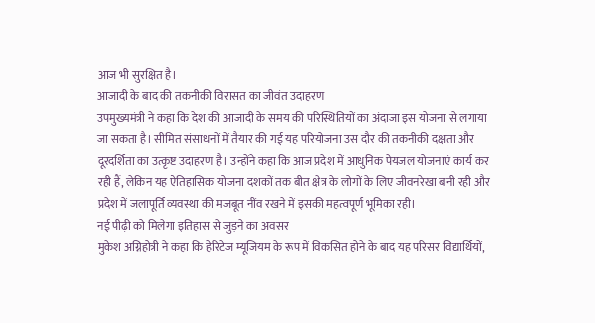आज भी सुरक्षित है।
आजादी के बाद की तकनीकी विरासत का जीवंत उदाहरण
उपमुख्यमंत्री ने कहा कि देश की आजादी के समय की परिस्थितियों का अंदाजा इस योजना से लगाया जा सकता है। सीमित संसाधनों में तैयार की गई यह परियोजना उस दौर की तकनीकी दक्षता और दूरदर्शिता का उत्कृष्ट उदाहरण है। उन्होंने कहा कि आज प्रदेश में आधुनिक पेयजल योजनाएं कार्य कर रही हैं, लेकिन यह ऐतिहासिक योजना दशकों तक बीत क्षेत्र के लोगों के लिए जीवनरेखा बनी रही और प्रदेश में जलापूर्ति व्यवस्था की मजबूत नींव रखने में इसकी महत्वपूर्ण भूमिका रही।
नई पीढ़ी को मिलेगा इतिहास से जुड़ने का अवसर
मुकेश अग्निहोत्री ने कहा कि हेरिटेज म्यूजियम के रूप में विकसित होने के बाद यह परिसर विद्यार्थियों,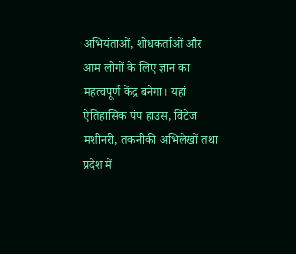अभियंताओं, शोधकर्ताओं और आम लोगों के लिए ज्ञान का महत्वपूर्ण केंद्र बनेगा। यहां ऐतिहासिक पंप हाउस, विंटेज मशीनरी, तकनीकी अभिलेखों तथा प्रदेश में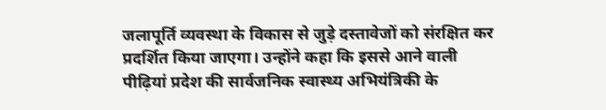जलापूर्ति व्यवस्था के विकास से जुड़े दस्तावेजों को संरक्षित कर प्रदर्शित किया जाएगा। उन्होंने कहा कि इससे आने वाली पीढ़ियां प्रदेश की सार्वजनिक स्वास्थ्य अभियंत्रिकी के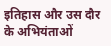इतिहास और उस दौर के अभियंताओं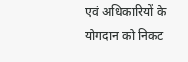एवं अधिकारियों के योगदान को निकट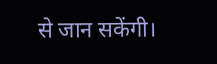से जान सकेंगी।